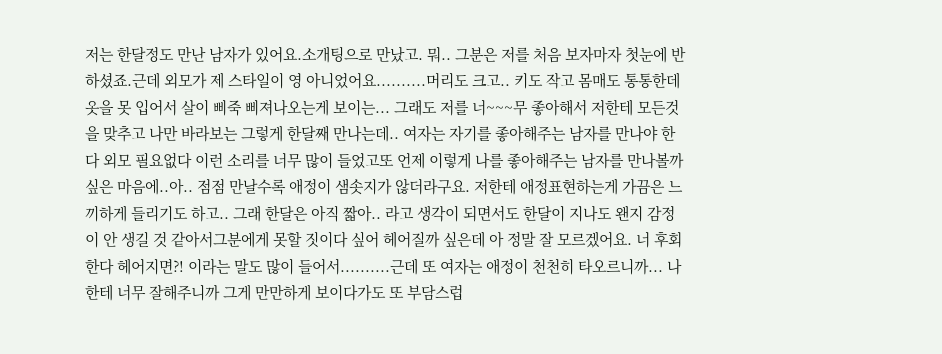저는 한달정도 만난 남자가 있어요.소개팅으로 만났고. 뭐.. 그분은 저를 처음 보자마자 첫눈에 반하셨죠.근데 외모가 제 스타일이 영 아니었어요..........머리도 크고.. 키도 작고 몸매도 통통한데 옷을 못 입어서 살이 삐죽 삐져나오는게 보이는... 그래도 저를 너~~~무 좋아해서 저한테 모든것을 맞추고 나만 바라보는 그렇게 한달째 만나는데.. 여자는 자기를 좋아해주는 남자를 만나야 한다 외모 필요없다 이런 소리를 너무 많이 들었고또 언제 이렇게 나를 좋아해주는 남자를 만나볼까 싶은 마음에..아.. 점점 만날수록 애정이 샘솟지가 않더라구요. 저한테 애정표현하는게 가끔은 느끼하게 들리기도 하고.. 그래 한달은 아직 짧아.. 라고 생각이 되면서도 한달이 지나도 왠지 감정이 안 생길 것 같아서그분에게 못할 짓이다 싶어 헤어질까 싶은데 아 정말 잘 모르겠어요. 너 후회한다 헤어지면?! 이라는 말도 많이 들어서..........근데 또 여자는 애정이 천천히 타오르니까... 나한테 너무 잘해주니까 그게 만만하게 보이다가도 또 부담스럽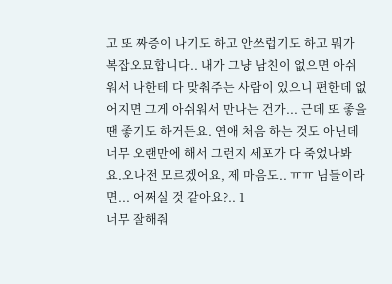고 또 짜증이 나기도 하고 안쓰럽기도 하고 뭐가 복잡오묘합니다.. 내가 그냥 남친이 없으면 아쉬워서 나한테 다 맞춰주는 사람이 있으니 편한데 없어지면 그게 아쉬워서 만나는 건가... 근데 또 좋을 땐 좋기도 하거든요. 연애 처음 하는 것도 아닌데 너무 오랜만에 해서 그런지 세포가 다 죽었나봐요.오나전 모르겠어요, 제 마음도.. ㅠㅠ 님들이라면... 어쩌실 것 같아요?.. 1
너무 잘해줘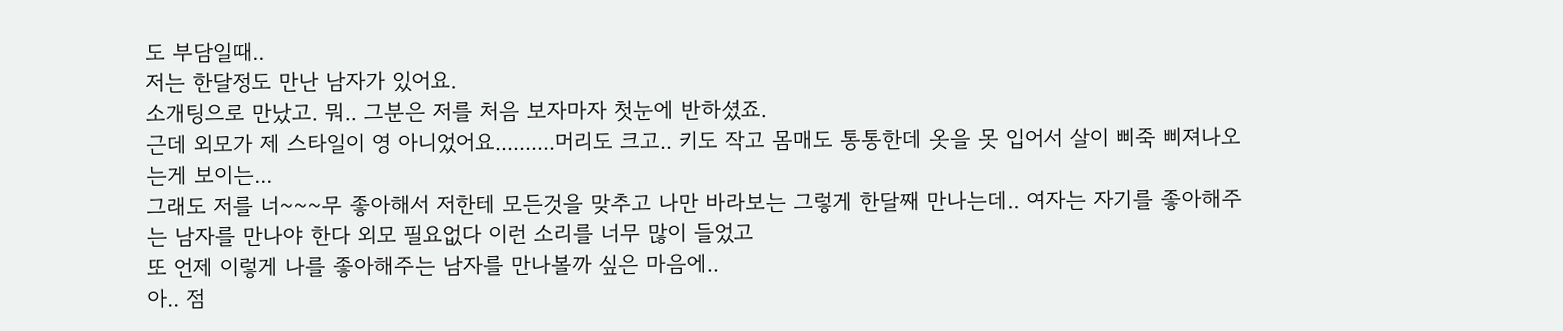도 부담일때..
저는 한달정도 만난 남자가 있어요.
소개팅으로 만났고. 뭐.. 그분은 저를 처음 보자마자 첫눈에 반하셨죠.
근데 외모가 제 스타일이 영 아니었어요..........머리도 크고.. 키도 작고 몸매도 통통한데 옷을 못 입어서 살이 삐죽 삐져나오는게 보이는...
그래도 저를 너~~~무 좋아해서 저한테 모든것을 맞추고 나만 바라보는 그렇게 한달째 만나는데.. 여자는 자기를 좋아해주는 남자를 만나야 한다 외모 필요없다 이런 소리를 너무 많이 들었고
또 언제 이렇게 나를 좋아해주는 남자를 만나볼까 싶은 마음에..
아.. 점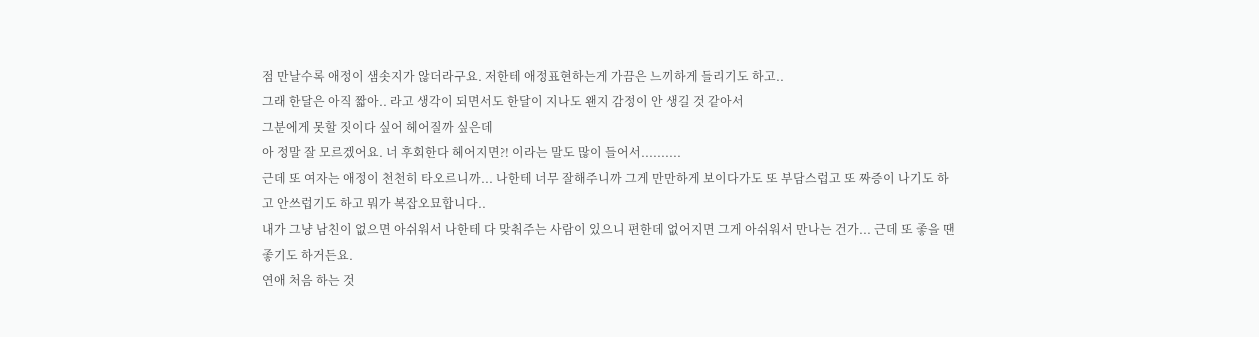점 만날수록 애정이 샘솟지가 않더라구요. 저한테 애정표현하는게 가끔은 느끼하게 들리기도 하고..
그래 한달은 아직 짧아.. 라고 생각이 되면서도 한달이 지나도 왠지 감정이 안 생길 것 같아서
그분에게 못할 짓이다 싶어 헤어질까 싶은데
아 정말 잘 모르겠어요. 너 후회한다 헤어지면?! 이라는 말도 많이 들어서..........
근데 또 여자는 애정이 천천히 타오르니까... 나한테 너무 잘해주니까 그게 만만하게 보이다가도 또 부담스럽고 또 짜증이 나기도 하고 안쓰럽기도 하고 뭐가 복잡오묘합니다..
내가 그냥 남친이 없으면 아쉬워서 나한테 다 맞춰주는 사람이 있으니 편한데 없어지면 그게 아쉬워서 만나는 건가... 근데 또 좋을 땐 좋기도 하거든요.
연애 처음 하는 것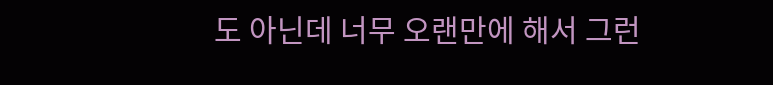도 아닌데 너무 오랜만에 해서 그런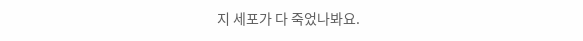지 세포가 다 죽었나봐요.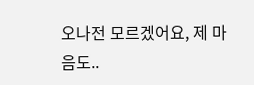오나전 모르겠어요, 제 마음도..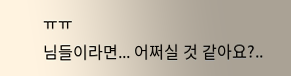ㅠㅠ
님들이라면... 어쩌실 것 같아요?..